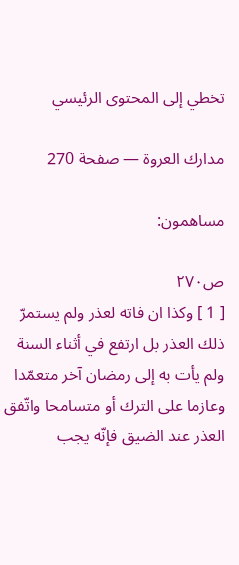تخطي إلى المحتوى الرئيسي

مدارك العروة — صفحة 270

مساهمون:

ص٢٧٠
[ 1 ] وكذا ان فاته لعذر ولم يستمرّ ذلك العذر بل ارتفع في أثناء السنة ولم يأت به إلى رمضان آخر متعمّدا وعازما على الترك أو متسامحا واتّفق العذر عند الضيق فإنّه يجب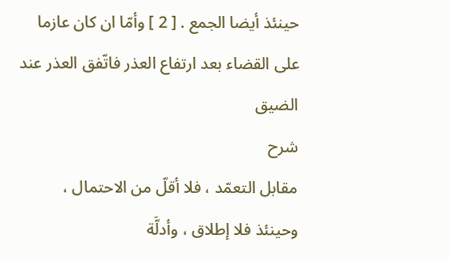حينئذ أيضا الجمع . [ 2 ] وأمّا ان كان عازما على القضاء بعد ارتفاع العذر فاتّفق العذر عند الضيق
شرح
مقابل التعمّد ، فلا أقلّ من الاحتمال ، وحينئذ فلا إطلاق ، وأدلَّة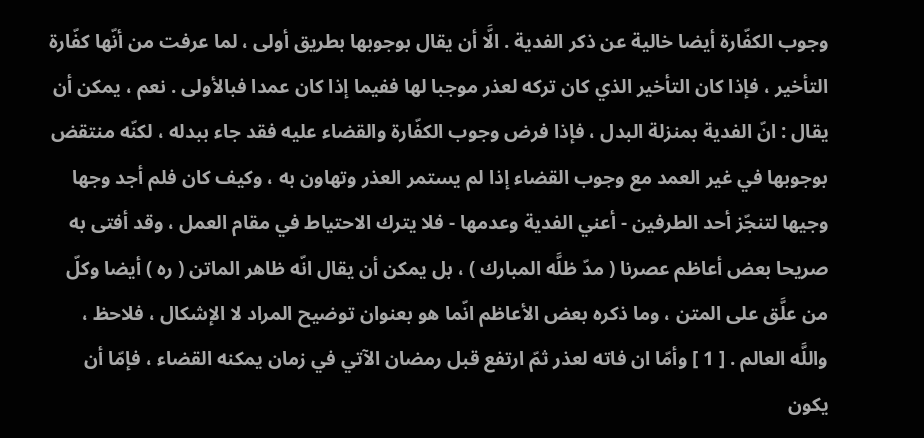وجوب الكفّارة أيضا خالية عن ذكر الفدية . الَّا أن يقال بوجوبها بطريق أولى ، لما عرفت من أنّها كفّارة التأخير ، فإذا كان التأخير الذي كان تركه لعذر موجبا لها ففيما إذا كان عمدا فبالأولى . نعم ، يمكن أن يقال : انّ الفدية بمنزلة البدل ، فإذا فرض وجوب الكفّارة والقضاء عليه فقد جاء ببدله ، لكنّه منتقض بوجوبها في غير العمد مع وجوب القضاء إذا لم يستمر العذر وتهاون به ، وكيف كان فلم أجد وجها وجيها لتنجّز أحد الطرفين - أعني الفدية وعدمها - فلا يترك الاحتياط في مقام العمل ، وقد أفتى به صريحا بعض أعاظم عصرنا ( مدّ ظلَّه المبارك ) ، بل يمكن أن يقال انّه ظاهر الماتن ( ره ) أيضا وكلّ من علَّق على المتن ، وما ذكره بعض الأعاظم انّما هو بعنوان توضيح المراد لا الإشكال ، فلاحظ ، واللَّه العالم . [ 1 ] وأمّا ان فاته لعذر ثمّ ارتفع قبل رمضان الآتي في زمان يمكنه القضاء ، فإمّا أن يكون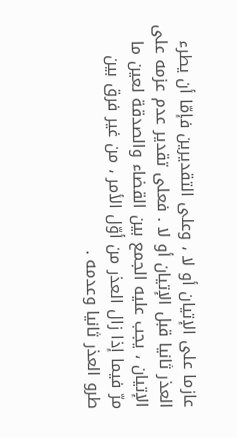عازما على الإتيان أو لا ، وعلى التقديرين فإمّا أن يطرء العذر ثانيا قبل الإتيان أو لا . فعلى تقدير عدم عزمه على الإتيان ، يجب عليه الجمع بين القضاء والصدقة لعين ما مرّ فيما إذا زال العذر من أوّل الأمر ، من غير فرق بين طرو العذر ثانيا وعدمه .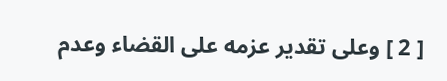[ 2 ] وعلى تقدير عزمه على القضاء وعدم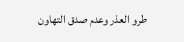طرو العذر وعدم صدق التهاون